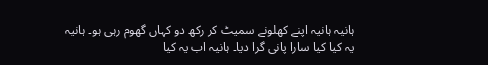ہانیہ ہانیہ اپنے کھلونے سمیٹ کر رکھ دو کہاں گھوم رہی ہو۔ ہانیہ یہ کیا کیا سارا پانی گرا دیا۔ ہانیہ اب یہ کیا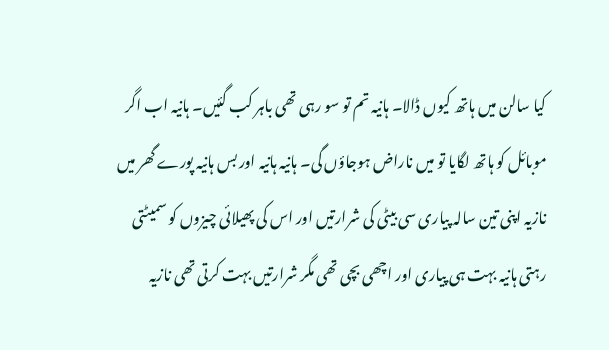کیا سالن میں ہاتھ کیوں ڈالا۔ ہانیہ تم تو سو رہی تھی باہر کب گئیں۔ ہانیہ اب اگر موبائل کو ہاتھ لگایا تو میں ناراض ہوجاؤں گی۔ ہانیہ ہانیہ اور بس ہانیہ پورے گھر میں نازیہ اپنی تین سالہ پیاری سی بیٹی کی شرارتیں اور اس کی پھیلائی چیزوں کو سمیٹتی رہتی ہانیہ بہت ہی پیاری اور اچھی بچی تھی مگر شرارتیں بہت کرتی تھی نازیہ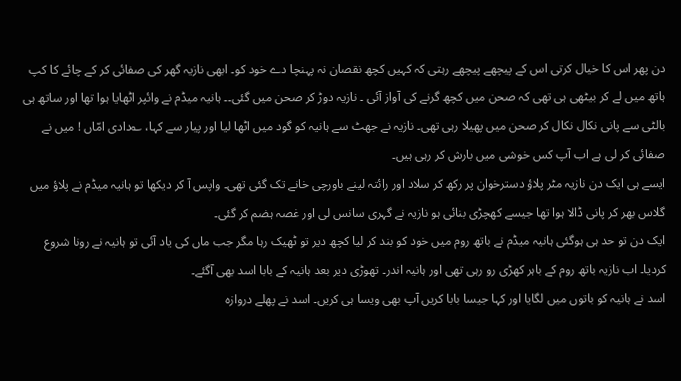دن پھر اس کا خیال کرتی اس کے پیچھے پیچھے رہتی کہ کہیں کچھ نقصان نہ پہنچا دے خود کو۔ ابھی نازیہ گھر کی صفائی کر کے چائے کا کپ ہاتھ میں لے کر بیٹھی ہی تھی کہ صحن میں کچھ گرنے کی آواز آئی ۔ نازیہ دوڑ کر صحن میں گئی۔۔ ہانیہ میڈم نے وائپر اٹھایا ہوا تھا اور ساتھ ہی بالٹی سے پانی نکال نکال کر صحن میں پھیلا رہی تھی۔ نازیہ نے جھٹ سے ہانیہ کو گود میں اٹھا لیا اور پیار سے کہا، ؎دادی امّاں ! میں نے صفائی کر لی ہے اب آپ کس خوشی میں بارش کر رہی ہیں۔
ایسے ہی ایک دن نازیہ مٹر پلاؤ دسترخوان پر رکھ کر سلاد اور رائتہ لینے باورچی خانے تک گئی تھی۔ واپس آ کر دیکھا تو ہانیہ میڈم نے پلاؤ میں گلاس بھر کر پانی ڈالا ہوا تھا جیسے کھچڑی بنائی ہو نازیہ نے گہری سانس لی اور غصہ ہضم کر گئی۔
ایک دن تو حد ہی ہوگئی ہانیہ میڈم نے باتھ روم میں خود کو بند کر لیا کچھ دیر تو ٹھیک رہا مگر جب ماں کی یاد آئی تو ہانیہ نے رونا شروع کردیا۔ اب نازیہ باتھ روم کے باہر کھڑی رو رہی تھی اور ہانیہ اندر۔ تھوڑی دیر بعد ہانیہ کے بابا اسد بھی آگئے۔
اسد نے ہانیہ کو باتوں میں لگایا اور کہا جیسا بابا کریں آپ بھی ویسا ہی کریں۔ اسد نے پھلے دروازہ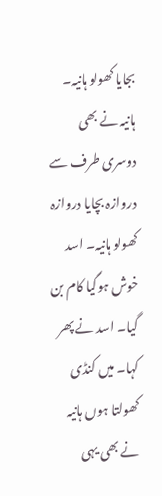بجایا کھولو ہانیہ۔ ہانیہ نے بھی دوسری طرف سے دروازہ بچایا دروازہ کھولو ہانیہ۔ اسد خوش ہوگیا کام بن گیا۔ اسد نے پھر کہا۔ میں کنڈی کھولتا ہوں ہانیہ نے بھی یہی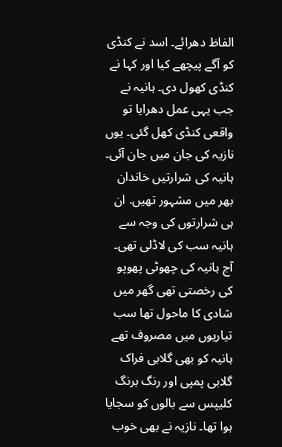الفاظ دھرائے۔ اسد نے کنڈی کو آگے پیچھے کیا اور کہا نے کنڈی کھول دی۔ ہانیہ نے جب یہی عمل دھرایا تو واقعی کنڈی کھل گئی۔ یوں نازیہ کی جان میں جان آئی۔
ہانیہ کی شرارتیں خاندان بھر میں مشہور تھیں. ان ہی شرارتوں کی وجہ سے ہانیہ سب کی لاڈلی تھی۔ آج ہانیہ کی چھوٹی پھوپو کی رخصتی تھی گھر میں شادی کا ماحول تھا سب تیاریوں میں مصروف تھے ہانیہ کو بھی گلابی فراک گلابی پمپی اور رنگ برنگ کلیپس سے بالوں کو سجایا ہوا تھا۔ نازیہ نے بھی خوب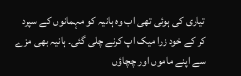تیاری کی ہوئی تھی اب وہ ہانیہ کو مہمانوں کے سپرد کر کے خود زرا میک اپ کرنے چلی گئی۔ ہانیہ بھی مزے سے اپنے ماموں اور چچاؤں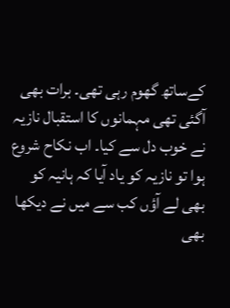کےساتھ گھوم رہی تھی۔ برات بھی آگئی تھی مہمانوں کا استقبال نازیہ نے خوب دل سے کیا۔ اب نکاح شروع ہوا تو نازیہ کو یاد آیا کہ ہانیہ کو بھی لے آؤں کب سے میں نے دیکھا بھی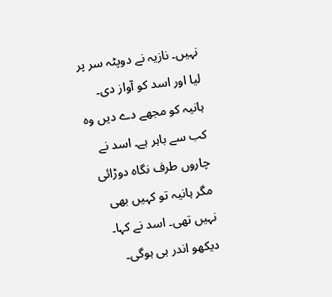نہیں۔ نازیہ نے دوپٹہ سر پر لیا اور اسد کو آواز دی۔ ہانیہ کو مجھے دے دیں وہ کب سے باہر ہے۔ اسد نے چاروں طرف نگاہ دوڑائی مگر ہانیہ تو کہیں بھی نہیں تھی۔ اسد نے کہا۔ دیکھو اندر ہی ہوگی۔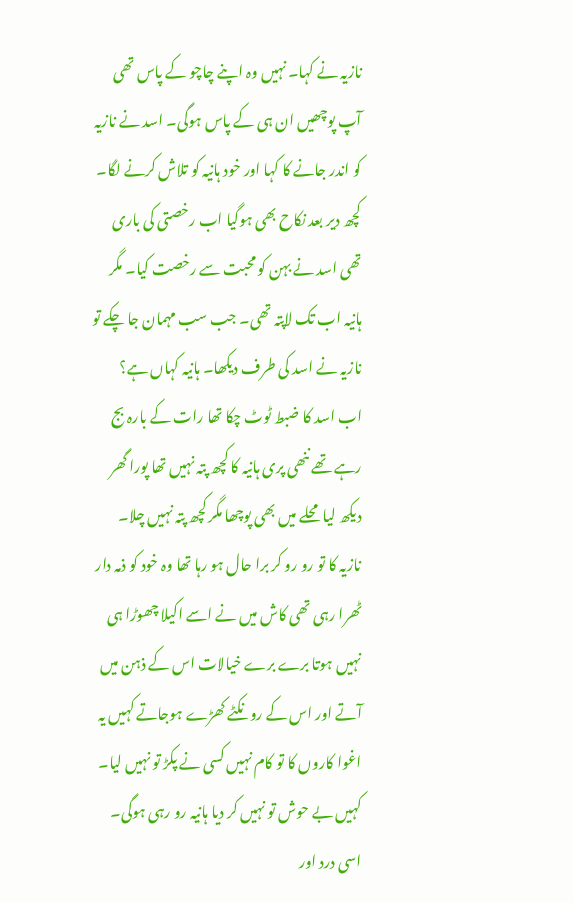نازیہ نے کہا۔ نہیں وہ اپنے چاچو کے پاس تھی آپ پوچھیں ان ہی کے پاس ہوگی۔ اسد نے نازیہ کو اندر جانے کا کہا اور خود ہانیہ کو تلاش کرنے لگا۔ کچھ دیر بعد نکاح بھی ہوگیا اب رخصتی کی باری تھی اسد نے بہن کو محبت سے رخصت کیا۔ مگر ہانیہ اب تک لاپتہ تھی۔ جب سب مہمان جا چکے تو نازیہ نے اسد کی طرف دیکھا۔ ہانیہ کہاں ہے؟
اب اسد کا ضبط ٹوٹ چکا تھا رات کے بارہ بج رہے تھے ننھی پری ہانیہ کا کچھ پتہ نہیں تھا پورا گھر دیکھ لیا محلے میں بھی پوچھا مگر کچھ پتہ نہیں چلا۔ نازیہ کا تو رو رو کر برا حال ہو رہا تھا وہ خود کو ذمہ دار ٹھرا رہی تھی کاش میں نے اسے اکیلا چھوڑا ہی نہیں ہوتا برے برے خیالات اس کے ذہن میں آتے اور اس کے رونکٹے کھڑے ہوجاتے کہیں یہ اغوا کاروں کا تو کام نہیں کسی نے پکڑ تو نہیں لیا۔ کہیں بے حوش تو نہیں کر دیا ہانیہ رو رہی ہوگی۔
اسی درد اور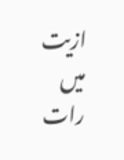ازیت میں رات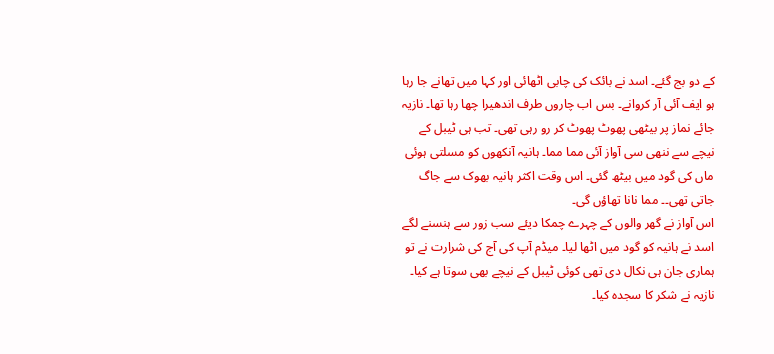کے دو بج گئے۔ اسد نے بائک کی چابی اٹھائی اور کہا میں تھانے جا رہا ہو ایف آئی آر کروانے۔ بس اب چاروں طرف اندھیرا چھا رہا تھا۔ نازیہ جائے نماز پر بیٹھی پھوٹ پھوٹ کر رو رہی تھی۔ تب ہی ٹیبل کے نیچے سے ننھی سی آواز آئی مما مما۔ ہانیہ آنکھوں کو مسلتی ہوئی ماں کی گود میں بیٹھ گئی۔ اس وقت اکثر ہانیہ بھوک سے جاگ جاتی تھی۔۔ مما نانا تھاؤں گی۔
اس آواز نے گھر والوں کے چہرے چمکا دیئے سب زور سے ہنسنے لگے اسد نے ہانیہ کو گود میں اٹھا لیا۔ میڈم آپ کی آج کی شرارت نے تو ہماری جان ہی نکال دی تھی کوئی ٹیبل کے نیچے بھی سوتا ہے کیا۔ نازیہ نے شکر کا سجدہ کیا۔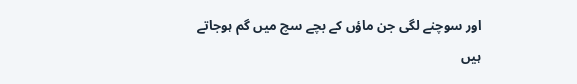اور سوچنے لگی جن ماؤں کے بچے سچ میں گم ہوجاتے ہیں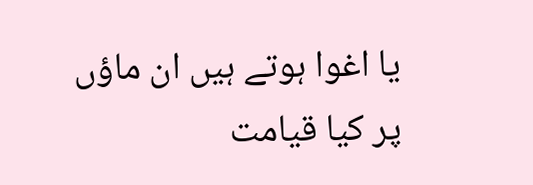یا اغوا ہوتے ہیں ان ماؤں پر کیا قیامت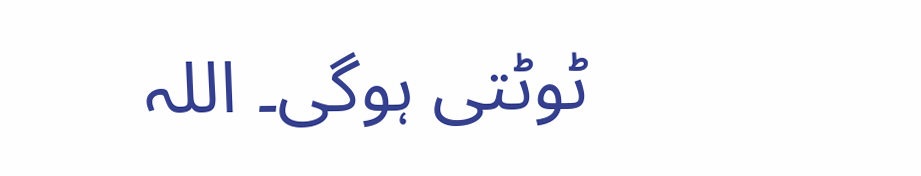ٹوٹتی ہوگی۔ اللہ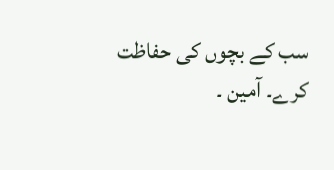سب کے بچوں کی حفاظت کرے۔ آمین ۔